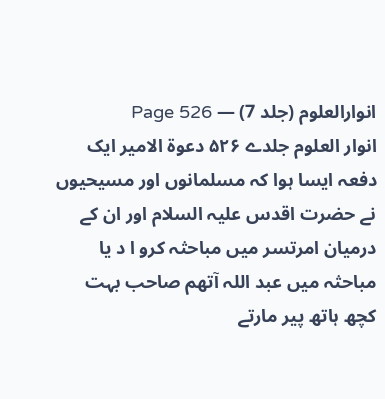انوارالعلوم (جلد 7) — Page 526
انوار العلوم جلدے ۵۲۶ دعوة الامير ایک دفعہ ایسا ہوا کہ مسلمانوں اور مسیحیوں نے حضرت اقدس علیہ السلام اور ان کے درمیان امرتسر میں مباحثہ کرو ا د یا مباحثہ میں عبد اللہ آتھم صاحب بہت کچھ ہاتھ پیر مارتے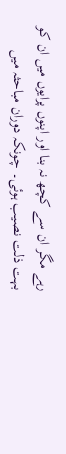رہے مگر ان سے کچھ نہ بنا اور اپنوں پرایوں میں ان کو بہت ذلت نصیب ہوئی۔ چونکہ دوران مباحثہ میں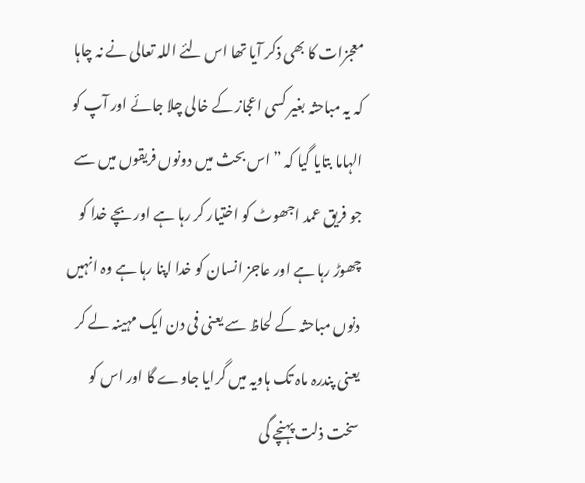معجزات کا بھی ذکر آیا تھا اس لئے اللہ تعالی نے نہ چاہا کہ یہ مباحثہ بغیر کسی اعجاز کے خالی چلا جائے اور آپ کو الہاما بتایا گیا کہ ” اس بحث میں دونوں فریقوں میں سے جو فریق عمد اجھوٹ کو اختیار کر رہا ہے اور بچے خدا کو چھوڑ رہا ہے اور عاجز انسان کو خدا اپنا رہا ہے وہ انہیں دنوں مباحثہ کے لحاظ سے یعنی فی دن ایک مہینہ لے کر یعنی پندرہ ماہ تک ہاویہ میں گرایا جاوے گا اور اس کو سخت ذلت پہنچے گی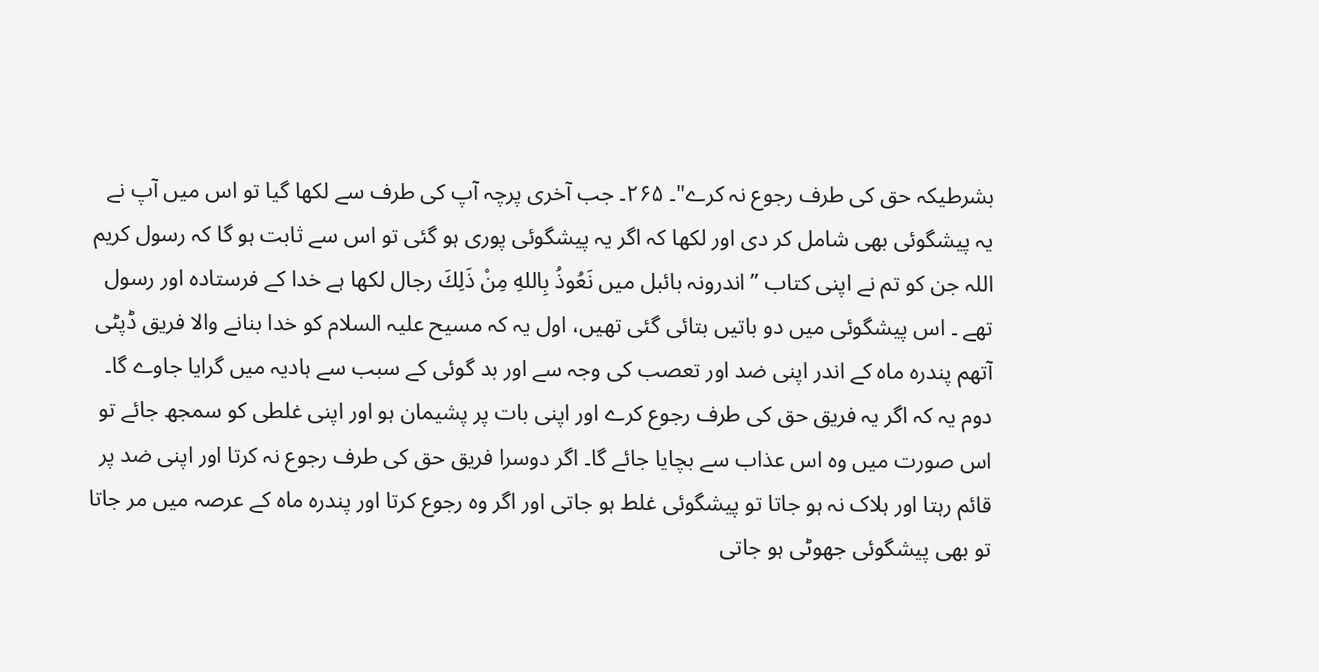بشرطیکہ حق کی طرف رجوع نہ کرے"۔ ۲۶۵۔ جب آخری پرچہ آپ کی طرف سے لکھا گیا تو اس میں آپ نے یہ پیشگوئی بھی شامل کر دی اور لکھا کہ اگر یہ پیشگوئی پوری ہو گئی تو اس سے ثابت ہو گا کہ رسول کریم اللہ جن کو تم نے اپنی کتاب ” اندرونہ بائبل میں نَعُوذُ بِاللهِ مِنْ ذَلِكَ رجال لکھا ہے خدا کے فرستادہ اور رسول تھے ۔ اس پیشگوئی میں دو باتیں بتائی گئی تھیں، اول یہ کہ مسیح علیہ السلام کو خدا بنانے والا فریق ڈپٹی آتھم پندرہ ماہ کے اندر اپنی ضد اور تعصب کی وجہ سے اور بد گوئی کے سبب سے ہادیہ میں گرایا جاوے گا۔ دوم یہ کہ اگر یہ فریق حق کی طرف رجوع کرے اور اپنی بات پر پشیمان ہو اور اپنی غلطی کو سمجھ جائے تو اس صورت میں وہ اس عذاب سے بچایا جائے گا۔ اگر دوسرا فریق حق کی طرف رجوع نہ کرتا اور اپنی ضد پر قائم رہتا اور ہلاک نہ ہو جاتا تو پیشگوئی غلط ہو جاتی اور اگر وہ رجوع کرتا اور پندرہ ماہ کے عرصہ میں مر جاتا تو بھی پیشگوئی جھوٹی ہو جاتی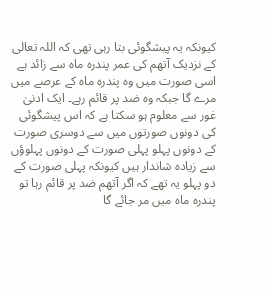کیونکہ یہ پیشگوئی بتا رہی تھی کہ اللہ تعالی کے نزدیک آتھم کی عمر پندرہ ماہ سے زائد ہے اسی صورت میں وہ پندرہ ماہ کے عرصے میں مرے گا جبکہ وہ ضد پر قائم رہے۔ ایک ادنیٰ غور سے معلوم ہو سکتا ہے کہ اس پیشگوئی کی دونوں صورتوں میں سے دوسری صورت کے دونوں پہلو پہلی صورت کے دونوں پہلوؤں سے زیادہ شاندار ہیں کیونکہ پہلی صورت کے دو پہلو یہ تھے کہ اگر آتھم ضد پر قائم رہا تو پندرہ ماہ میں مر جائے گا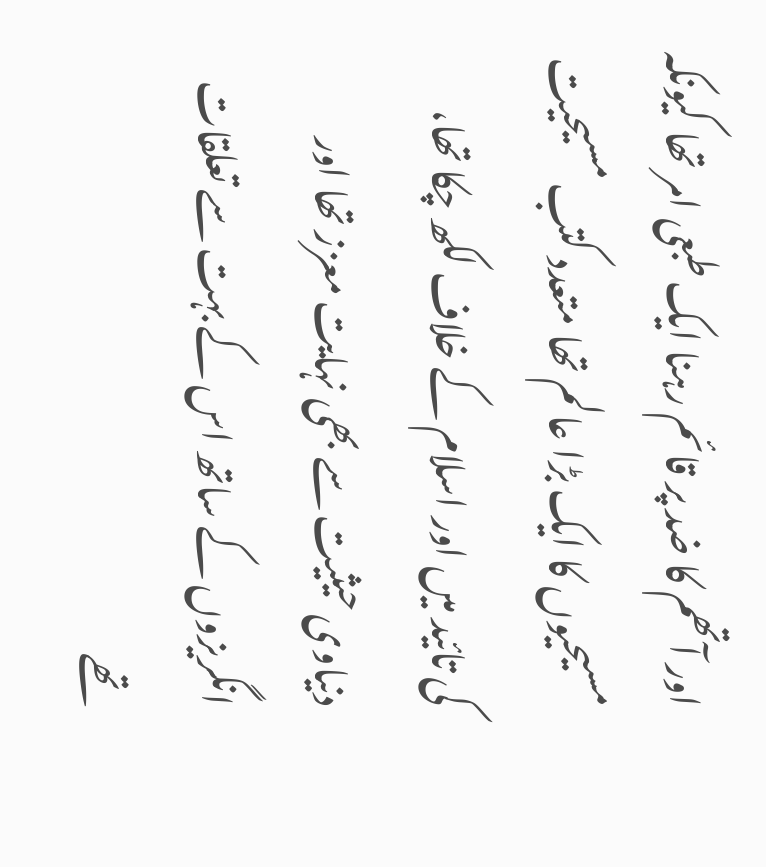اور آتھم کا ضد پر قائم رہنا ایک طبعی امر تھا کیونکہ مسیحیوں کا ایک بڑا عالم تھا متعدد کتب مسیحیت کی تائید میں اور اسلام کے خلاف لکھ چکا تھا، دنیاوی حیثیت سے بھی نہایت معزز تھا اور انگریزوں کے ساتھ اس کے بہت سے تعلقات تھے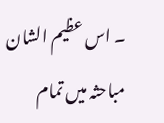۔ اس عظیم الشان مباحثہ میں تمام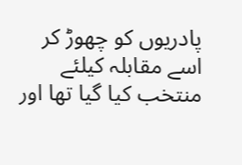پادریوں کو چھوڑ کر اسے مقابلہ کیلئے منتخب کیا گیا تھا اور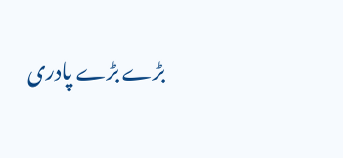بڑے بڑے پادری